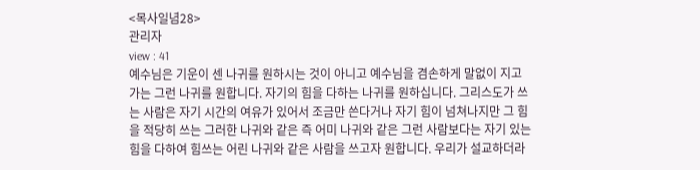<목사일념28>
관리자
view : 41
예수님은 기운이 센 나귀를 원하시는 것이 아니고 예수님을 겸손하게 말없이 지고 가는 그런 나귀를 원합니다. 자기의 힘을 다하는 나귀를 원하십니다. 그리스도가 쓰는 사람은 자기 시간의 여유가 있어서 조금만 쓴다거나 자기 힘이 넘쳐나지만 그 힘을 적당히 쓰는 그러한 나귀와 같은 즉 어미 나귀와 같은 그런 사람보다는 자기 있는 힘을 다하여 힘쓰는 어린 나귀와 같은 사람을 쓰고자 원합니다. 우리가 설교하더라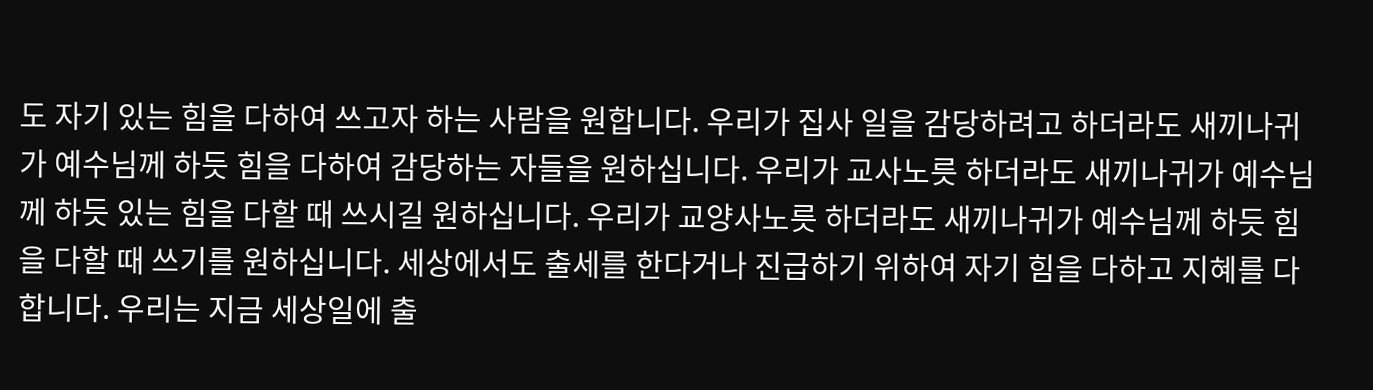도 자기 있는 힘을 다하여 쓰고자 하는 사람을 원합니다. 우리가 집사 일을 감당하려고 하더라도 새끼나귀가 예수님께 하듯 힘을 다하여 감당하는 자들을 원하십니다. 우리가 교사노릇 하더라도 새끼나귀가 예수님께 하듯 있는 힘을 다할 때 쓰시길 원하십니다. 우리가 교양사노릇 하더라도 새끼나귀가 예수님께 하듯 힘을 다할 때 쓰기를 원하십니다. 세상에서도 출세를 한다거나 진급하기 위하여 자기 힘을 다하고 지혜를 다합니다. 우리는 지금 세상일에 출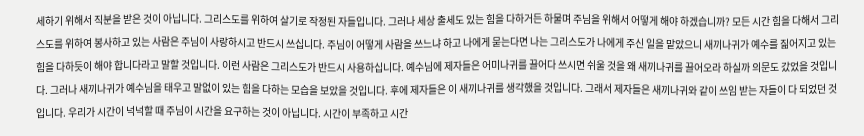세하기 위해서 직분을 받은 것이 아닙니다. 그리스도를 위하여 살기로 작정된 자들입니다. 그러나 세상 출세도 있는 힘을 다하거든 하물며 주님을 위해서 어떻게 해야 하겠습니까? 모든 시간 힘을 다해서 그리스도를 위하여 봉사하고 있는 사람은 주님이 사랑하시고 반드시 쓰십니다. 주님이 어떻게 사람을 쓰느냐 하고 나에게 묻는다면 나는 그리스도가 나에게 주신 일을 맡았으니 새끼나귀가 예수를 짊어지고 있는 힘을 다하듯이 해야 합니다라고 말할 것입니다. 이런 사람은 그리스도가 반드시 사용하십니다. 예수님에 제자들은 어미나귀를 끌어다 쓰시면 쉬울 것을 왜 새끼나귀를 끌어오라 하실까 의문도 갔었을 것입니다. 그러나 새끼나귀가 예수님을 태우고 말없이 있는 힘을 다하는 모습을 보았을 것입니다. 후에 제자들은 이 새끼나귀를 생각했을 것입니다. 그래서 제자들은 새끼나귀와 같이 쓰임 받는 자들이 다 되었던 것입니다. 우리가 시간이 넉넉할 때 주님이 시간을 요구하는 것이 아닙니다. 시간이 부족하고 시간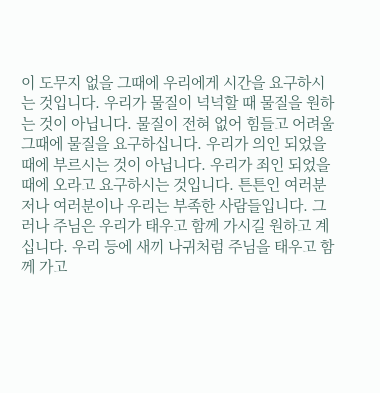이 도무지 없을 그때에 우리에게 시간을 요구하시는 것입니다. 우리가 물질이 넉넉할 때 물질을 원하는 것이 아닙니다. 물질이 전혀 없어 힘들고 어려울 그때에 물질을 요구하십니다. 우리가 의인 되었을 때에 부르시는 것이 아닙니다. 우리가 죄인 되었을 때에 오라고 요구하시는 것입니다. 튼튼인 여러분 저나 여러분이나 우리는 부족한 사람들입니다. 그러나 주님은 우리가 태우고 함께 가시길 원하고 계십니다. 우리 등에 새끼 나귀처럼 주님을 태우고 함께 가고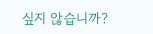싶지 않습니까?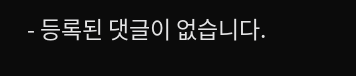- 등록된 댓글이 없습니다.